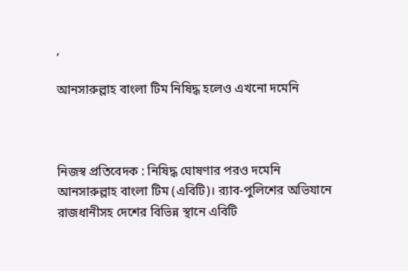,

আনসারুল্লাহ বাংলা টিম নিষিদ্ধ হলেও এখনো দমেনি



নিজস্ব প্রতিবেদক : নিষিদ্ধ ঘোষণার পরও দমেনি আনসারুল্লাহ বাংলা টিম (এবিটি)। র‌্যাব-পুলিশের অভিযানে রাজধানীসহ দেশের বিভিন্ন স্থানে এবিটি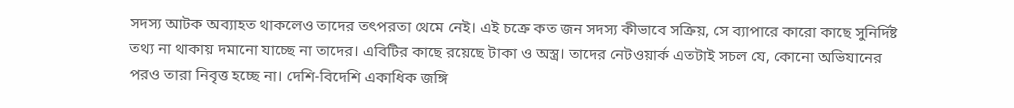সদস্য আটক অব্যাহত থাকলেও তাদের তৎপরতা থেমে নেই। এই চক্রে কত জন সদস্য কীভাবে সক্রিয়, সে ব্যাপারে কারো কাছে সুনির্দিষ্ট তথ্য না থাকায় দমানো যাচ্ছে না তাদের। এবিটির কাছে রয়েছে টাকা ও অস্ত্র। তাদের নেটওয়ার্ক এতটাই সচল যে, কোনো অভিযানের পরও তারা নিবৃত্ত হচ্ছে না। দেশি-বিদেশি একাধিক জঙ্গি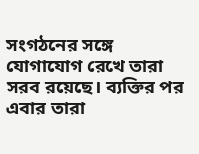সংগঠনের সঙ্গে যোগাযোগ রেখে তারা সরব রয়েছে। ব্যক্তির পর এবার তারা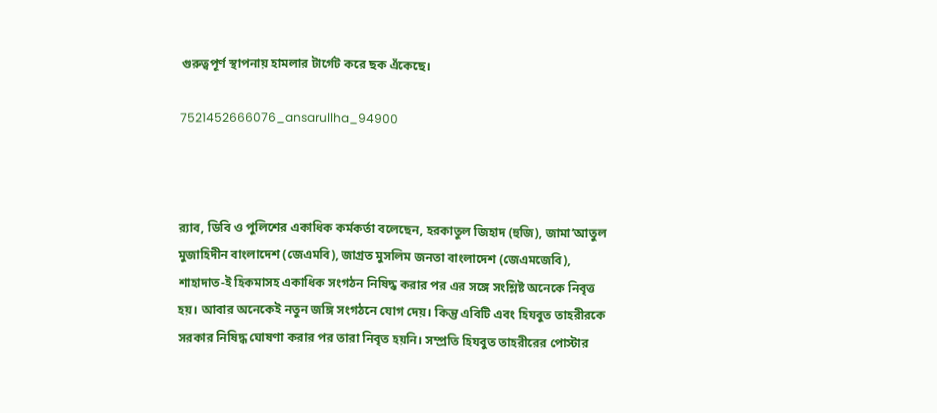গুরুত্বপূর্ণ স্থাপনায় হামলার টার্গেট করে ছক এঁকেছে।

7521452666076_ansarullha_94900



র‌্যাব, ডিবি ও পুলিশের একাধিক কর্মকর্তা বলেছেন, হরকাতুল জিহাদ (হুজি), জামা’আতুল মুজাহিদীন বাংলাদেশ (জেএমবি), জাগ্রত মুসলিম জনতা বাংলাদেশ (জেএমজেবি), শাহাদাত-ই হিকমাসহ একাধিক সংগঠন নিষিদ্ধ করার পর এর সঙ্গে সংশ্লিষ্ট অনেকে নিবৃত্ত হয়। আবার অনেকেই নতুন জঙ্গি সংগঠনে যোগ দেয়। কিন্তু এবিটি এবং হিযবুত তাহরীরকে সরকার নিষিদ্ধ ঘোষণা করার পর তারা নিবৃত হয়নি। সম্প্রতি হিযবুত তাহরীরের পোস্টার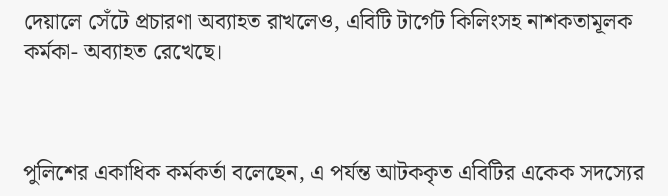দেয়ালে সেঁটে প্রচারণা অব্যাহত রাখলেও, এবিটি টার্গেট কিলিংসহ নাশকতামূলক কর্মকা- অব্যাহত রেখেছে।



পুলিশের একাধিক কর্মকর্তা বলেছেন, এ পর্যন্ত আটককৃত এবিটির একেক সদস্যের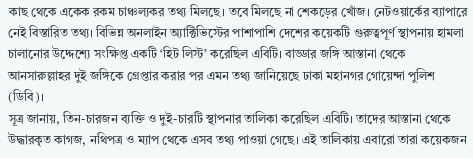কাছ থেকে একেক রকম চাঞ্চল্যকর তথ্য মিলছে। তবে মিলছে না শেকড়ের খোঁজ। নেটওয়ার্কের ব্যাপারে নেই বিস্তারিত তথ্য। বিভিন্ন অনলাইন অ্যাক্টিভিস্টের পাশাপাশি দেশের কয়েকটি গুরুত্বপূর্ণ স্থাপনায় হামলা চালানোর উদ্দেশ্যে সংক্ষিপ্ত একটি ‘হিট লিস্ট’ করেছিল এবিটি। বাড্ডার জঙ্গি আস্তানা থেকে আনসারুল্লাহর দুই জঙ্গিকে গ্রেপ্তার করার পর এমন তথ্য জানিয়েছে ঢাকা মহানগর গোয়েন্দা পুলিশ (ডিবি)।
সূত্র জানায়, তিন-চারজন ব্যক্তি ও দুই-চারটি স্থাপনার তালিকা করেছিল এবিটি। তাদের আস্তানা থেকে উদ্ধারকৃত কাগজ, নথিপত্র ও ম্যাপ থেকে এসব তথ্য পাওয়া গেছে। এই তালিকায় এবারো তারা কয়েকজন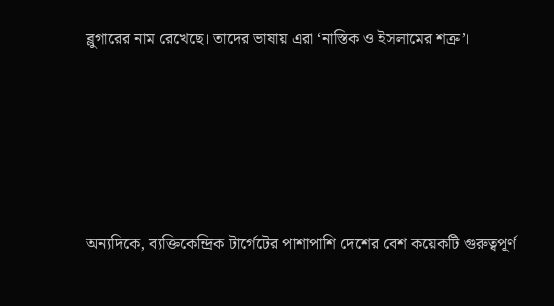ব্লুগারের নাম রেখেছে। তাদের ভাষায় এরা ‘নাস্তিক ও ইসলামের শত্রু’।





অন্যদিকে, ব্যক্তিকেন্দ্রিক টার্গেটের পাশাপাশি দেশের বেশ কয়েকটি গুরুত্বপূর্ণ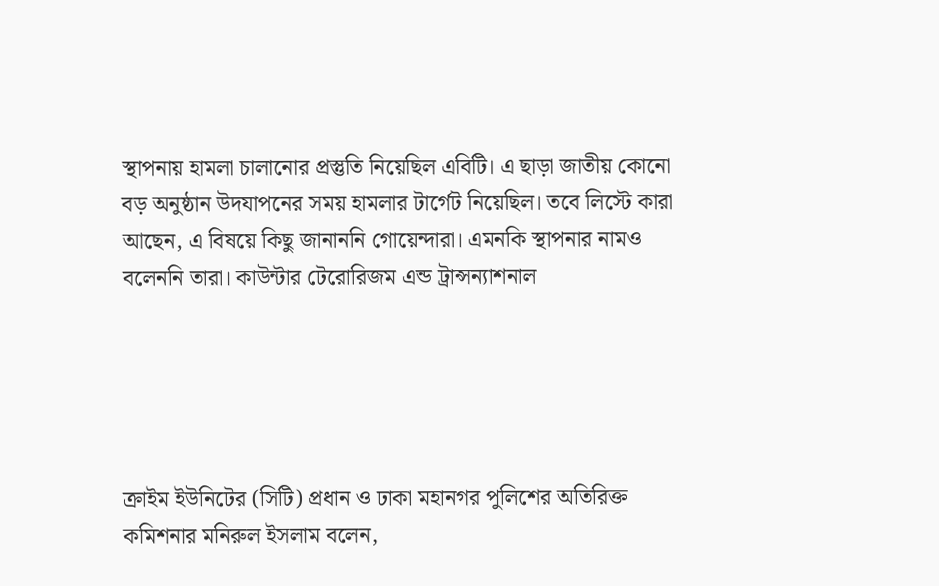স্থাপনায় হামলা চালানোর প্রস্তুতি নিয়েছিল এবিটি। এ ছাড়া জাতীয় কোনো বড় অনুষ্ঠান উদযাপনের সময় হামলার টার্গেট নিয়েছিল। তবে লিস্টে কারা আছেন, এ বিষয়ে কিছু জানাননি গোয়েন্দারা। এমনকি স্থাপনার নামও বলেননি তারা। কাউন্টার টেরোরিজম এন্ড ট্রান্সন্যাশনাল





ক্রাইম ইউনিটের (সিটি) প্রধান ও ঢাকা মহানগর পুলিশের অতিরিক্ত কমিশনার মনিরুল ইসলাম বলেন,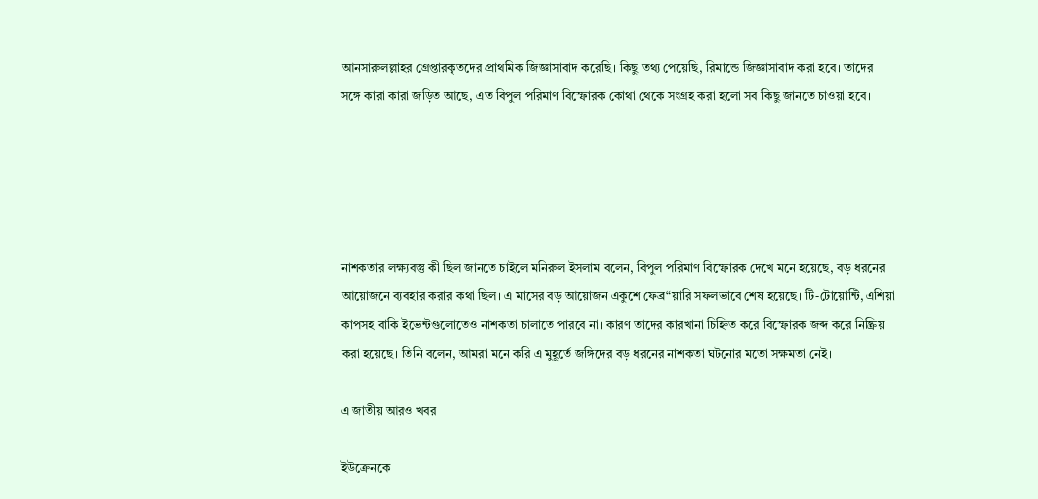আনসারুলল্লাহর গ্রেপ্তারকৃতদের প্রাথমিক জিজ্ঞাসাবাদ করেছি। কিছু তথ্য পেয়েছি, রিমান্ডে জিজ্ঞাসাবাদ করা হবে। তাদের সঙ্গে কারা কারা জড়িত আছে, এত বিপুল পরিমাণ বিস্ফোরক কোথা থেকে সংগ্রহ করা হলো সব কিছু জানতে চাওয়া হবে।





নাশকতার লক্ষ্যবস্তু কী ছিল জানতে চাইলে মনিরুল ইসলাম বলেন, বিপুল পরিমাণ বিস্ফোরক দেখে মনে হয়েছে, বড় ধরনের আয়োজনে ব্যবহার করার কথা ছিল। এ মাসের বড় আয়োজন একুশে ফেব্র“য়ারি সফলভাবে শেষ হয়েছে। টি-টোয়োন্টি, এশিয়া কাপসহ বাকি ইভেন্টগুলোতেও নাশকতা চালাতে পারবে না। কারণ তাদের কারখানা চিহ্নিত করে বিস্ফোরক জব্দ করে নিষ্ক্রিয় করা হয়েছে। তিনি বলেন, আমরা মনে করি এ মুহূর্তে জঙ্গিদের বড় ধরনের নাশকতা ঘটনোর মতো সক্ষমতা নেই।

এ জাতীয় আরও খবর

ইউক্রেনকে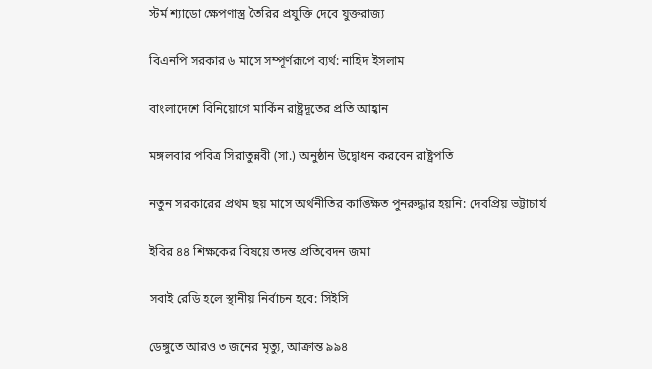স্টর্ম শ্যাডো ক্ষেপণাস্ত্র তৈরির প্রযুক্তি দেবে যুক্তরাজ্য

বিএনপি সরকার ৬ মাসে সম্পূর্ণরূপে ব্যর্থ: নাহিদ ইসলাম

বাংলাদেশে বিনিয়োগে মার্কিন রাষ্ট্রদূতের প্রতি আহ্বান

মঙ্গলবার পবিত্র সিরাতুন্নবী (সা.) অনুষ্ঠান উদ্বোধন করবেন রাষ্ট্রপতি

নতুন সরকারের প্রথম ছয় মাসে অর্থনীতির কাঙ্ক্ষিত পুনরুদ্ধার হয়নি: দেবপ্রিয় ভট্টাচার্য

ইবির ৪৪ শিক্ষকের বিষয়ে তদন্ত প্রতিবেদন জমা

সবাই রেডি হলে স্থানীয় নির্বাচন হবে: সিইসি

ডেঙ্গুতে আরও ৩ জনের মৃত্যু, আক্রান্ত ৯৯৪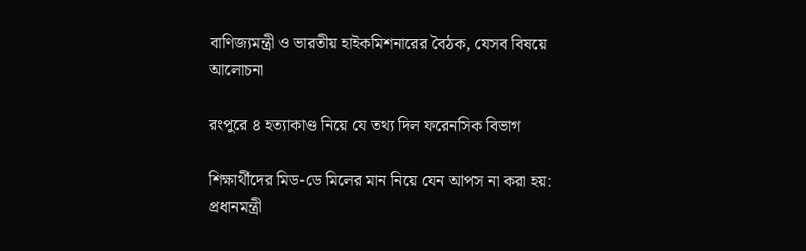বাণিজ্যমন্ত্রী ও ভারতীয় হাইকমিশনারের বৈঠক, যেসব বিষয়ে আলোচনা

রংপুরে ৪ হত্যাকাণ্ড নিয়ে যে তথ্য দিল ফরেনসিক বিভাগ

শিক্ষার্থীদের মিড-ডে মিলের মান নিয়ে যেন আপস না করা হয়: প্রধানমন্ত্রী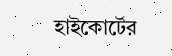হাইকোর্টের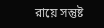রায়ে সন্তুষ্ট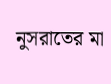নুসরাতের মা